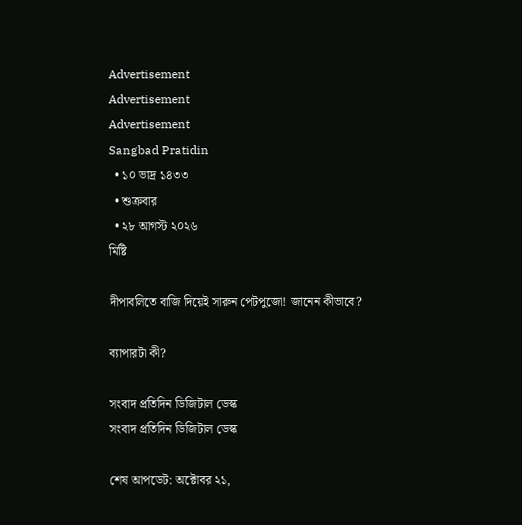Advertisement
Advertisement
Advertisement
Sangbad Pratidin
  • ১০ ভাদ্র ১৪৩৩
  • শুক্রবার
  • ২৮ আগস্ট ২০২৬
মিষ্টি

দীপাবলিতে বাজি দিয়েই সারুন পেটপুজো! জানেন কীভাবে?

ব্যাপারটা কী?

সংবাদ প্রতিদিন ডিজিটাল ডেস্ক
সংবাদ প্রতিদিন ডিজিটাল ডেস্ক

শেষ আপডেট: অক্টোবর ২১,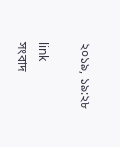২০১৯, ১৯:২৮

link
সংবাদ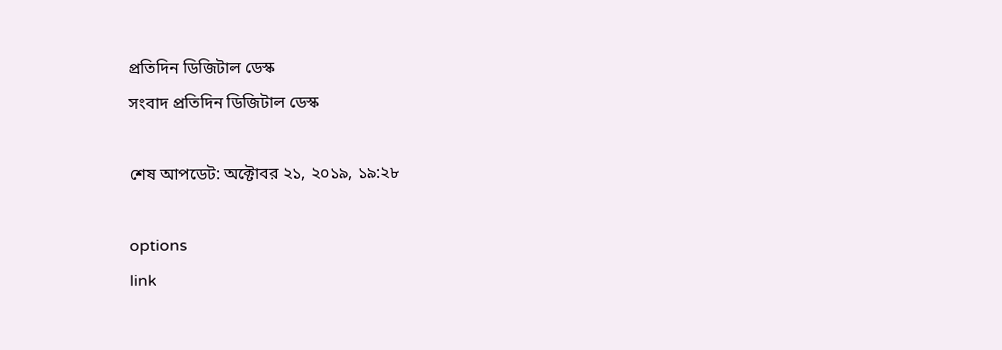প্রতিদিন ডিজিটাল ডেস্ক
সংবাদ প্রতিদিন ডিজিটাল ডেস্ক

শেষ আপডেট: অক্টোবর ২১, ২০১৯, ১৯:২৮

options
link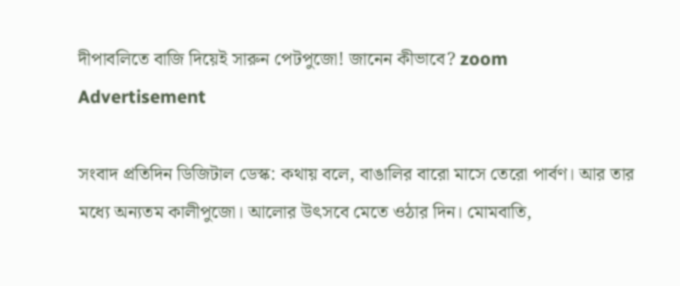দীপাবলিতে বাজি দিয়েই সারুন পেটপুজো! জানেন কীভাবে? zoom
Advertisement

সংবাদ প্রতিদিন ডিজিটাল ডেস্ক: কথায় বলে, বাঙালির বারো মাসে তেরো পার্বণ। আর তার মধ্যে অন্যতম কালীপুজো। আলোর উৎসবে মেতে ওঠার দিন। মোমবাতি,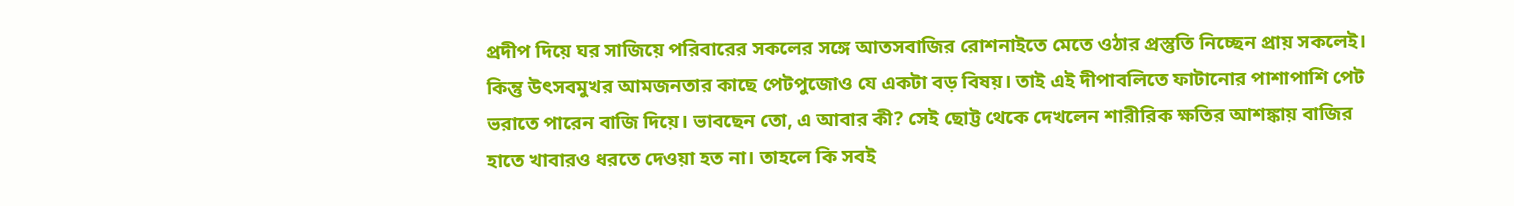প্রদীপ দিয়ে ঘর সাজিয়ে পরিবারের সকলের সঙ্গে আতসবাজির রোশনাইতে মেতে ওঠার প্রস্তুতি নিচ্ছেন প্রায় সকলেই। কিন্তু উৎসবমুখর আমজনতার কাছে পেটপুজোও যে একটা বড় বিষয়। তাই এই দীপাবলিতে ফাটানোর পাশাপাশি পেট ভরাতে পারেন বাজি দিয়ে। ভাবছেন তো, এ আবার কী? সেই ছোট্ট থেকে দেখলেন শারীরিক ক্ষতির আশঙ্কায় বাজির হাতে খাবারও ধরতে দেওয়া হত না। তাহলে কি সবই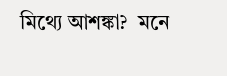মিথ্যে আশঙ্কা?  মনে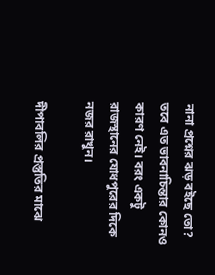নানা প্রশ্নের ঝড় বইছে তো? তবে এত ভাবনাচিন্তার কোনও কারণ নেই। বরং একটু রাজস্থানের যোধপুরের দিকে নজর রাখুন।

দীপাবলির প্রস্তুতির মাঝে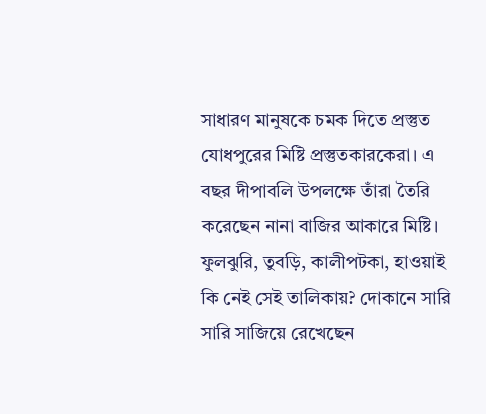সাধারণ মানুষকে চমক দিতে প্রস্তুত যোধপুরের মিষ্টি প্রস্তুতকারকেরা। এ বছর দীপাবলি উপলক্ষে তাঁরা তৈরি করেছেন নানা বাজির আকারে মিষ্টি। ফুলঝুরি, তুবড়ি, কালীপটকা, হাওয়াই কি নেই সেই তালিকায়? দোকানে সারি সারি সাজিয়ে রেখেছেন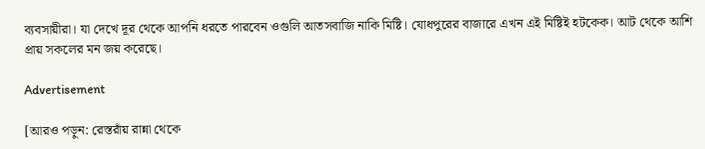ব্যবসায়ীরা। যা দেখে দূর থেকে আপনি ধরতে পারবেন ওগুলি আতসবাজি নাকি মিষ্টি। যোধপুরের বাজারে এখন এই মিষ্টিই হটকেক। আট থেকে আশি প্রায় সকলের মন জয় করেছে।

Advertisement

[আরও পড়ুন: রেস্তরাঁয় রান্না থেকে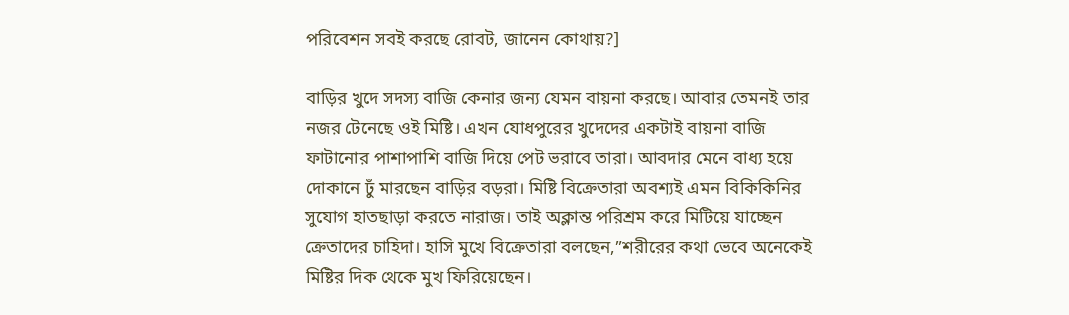পরিবেশন সবই করছে রোবট, জানেন কোথায়?]

বাড়ির খুদে সদস্য বাজি কেনার জন্য যেমন বায়না করছে। আবার তেমনই তার নজর টেনেছে ওই মিষ্টি। এখন যোধপুরের খুদেদের একটাই বায়না বাজি ফাটানোর পাশাপাশি বাজি দিয়ে পেট ভরাবে তারা। আবদার মেনে বাধ্য হয়ে দোকানে ঢুঁ মারছেন বাড়ির বড়রা। মিষ্টি বিক্রেতারা অবশ্যই এমন বিকিকিনির সুযোগ হাতছাড়া করতে নারাজ। তাই অক্লান্ত পরিশ্রম করে মিটিয়ে যাচ্ছেন ক্রেতাদের চাহিদা। হাসি মুখে বিক্রেতারা বলছেন,”শরীরের কথা ভেবে অনেকেই মিষ্টির দিক থেকে মুখ ফিরিয়েছেন।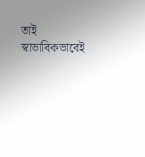তাই স্বাভাবিকভাবেই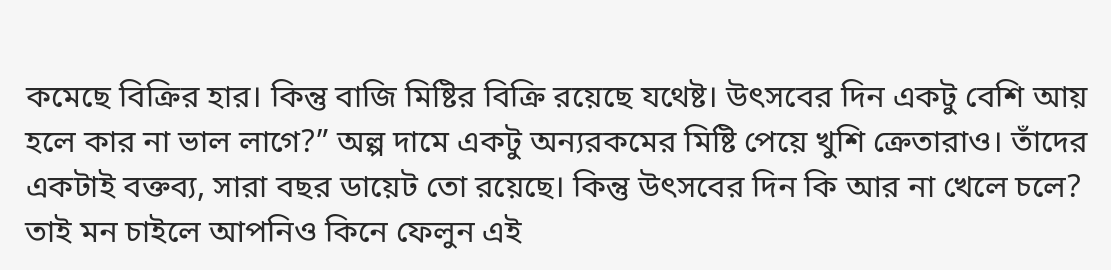কমেছে বিক্রির হার। কিন্তু বাজি মিষ্টির বিক্রি রয়েছে যথেষ্ট। উৎসবের দিন একটু বেশি আয় হলে কার না ভাল লাগে?” অল্প দামে একটু অন্যরকমের মিষ্টি পেয়ে খুশি ক্রেতারাও। তাঁদের একটাই বক্তব্য, সারা বছর ডায়েট তো রয়েছে। কিন্তু উৎসবের দিন কি আর না খেলে চলে? তাই মন চাইলে আপনিও কিনে ফেলুন এই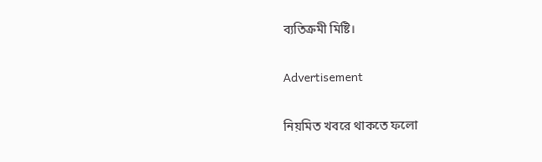ব্যতিক্রমী মিষ্টি।

Advertisement

নিয়মিত খবরে থাকতে ফলো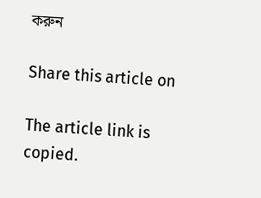করুন

Share this article on

The article link is copied.